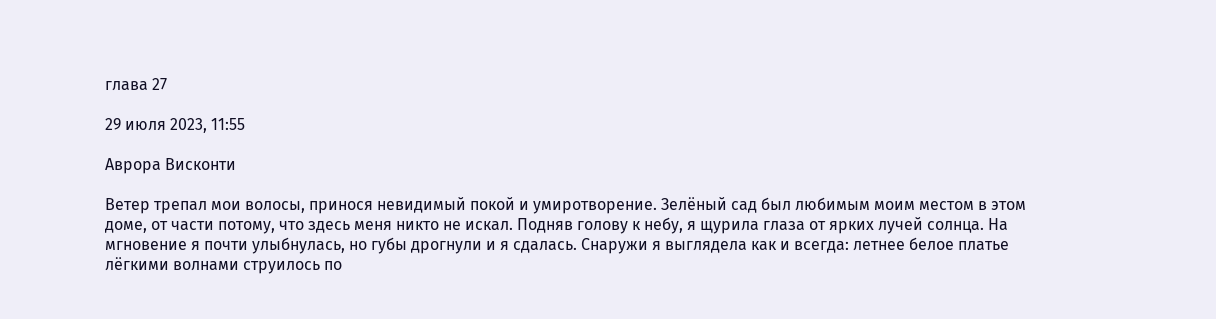глава 27

29 июля 2023, 11:55

Аврора Висконти

Ветер трепал мои волосы, принося невидимый покой и умиротворение. Зелёный сад был любимым моим местом в этом доме, от части потому, что здесь меня никто не искал. Подняв голову к небу, я щурила глаза от ярких лучей солнца. На мгновение я почти улыбнулась, но губы дрогнули и я сдалась. Снаружи я выглядела как и всегда: летнее белое платье лёгкими волнами струилось по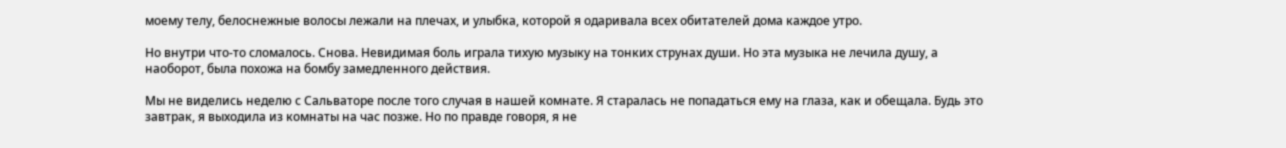моему телу, белоснежные волосы лежали на плечах, и улыбка, которой я одаривала всех обитателей дома каждое утро.

Но внутри что-то сломалось. Снова. Невидимая боль играла тихую музыку на тонких струнах души. Но эта музыка не лечила душу, а наоборот, была похожа на бомбу замедленного действия.

Мы не виделись неделю с Сальваторе после того случая в нашей комнате. Я старалась не попадаться ему на глаза, как и обещала. Будь это завтрак, я выходила из комнаты на час позже. Но по правде говоря, я не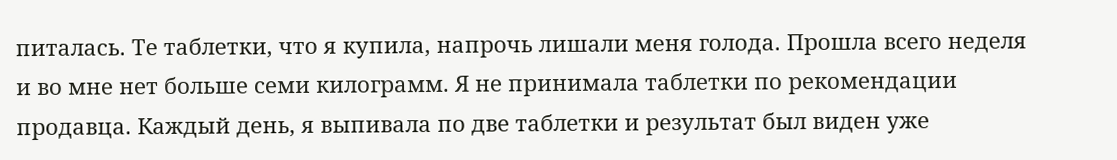питалась. Те таблетки, что я купила, напрочь лишали меня голода. Прошла всего неделя и во мне нет больше семи килограмм. Я не принимала таблетки по рекомендации продавца. Каждый день, я выпивала по две таблетки и результат был виден уже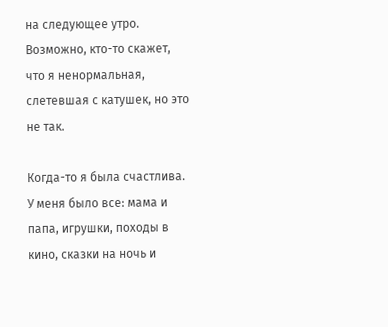на следующее утро. Возможно, кто-то скажет, что я ненормальная, слетевшая с катушек, но это не так.

Когда-то я была счастлива. У меня было все: мама и папа, игрушки, походы в кино, сказки на ночь и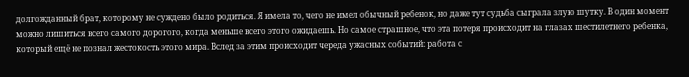долгожданный брат, которому не суждено было родиться. Я имела то, чего не имел обычный ребенок, но даже тут судьба сыграла злую шутку. В один момент можно лишиться всего самого дорогого, когда меньше всего этого ожидаешь. Но самое страшное, что эта потеря происходит на глазах шестилетнего ребенка, который ещё не познал жестокость этого мира. Вслед за этим происходит череда ужасных событий: работа с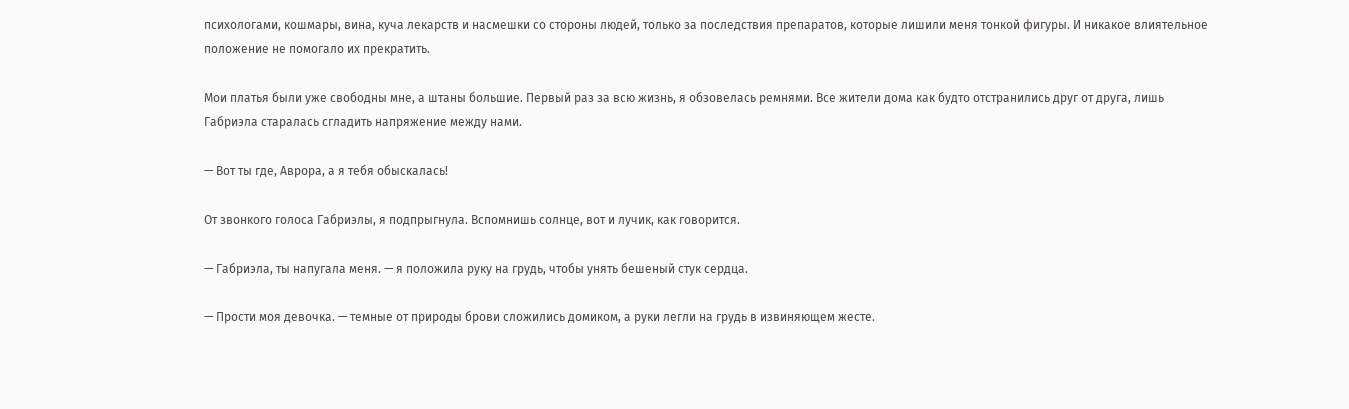психологами, кошмары, вина, куча лекарств и насмешки со стороны людей, только за последствия препаратов, которые лишили меня тонкой фигуры. И никакое влиятельное положение не помогало их прекратить.

Мои платья были уже свободны мне, а штаны большие. Первый раз за всю жизнь, я обзовелась ремнями. Все жители дома как будто отстранились друг от друга, лишь Габриэла старалась сгладить напряжение между нами.

— Вот ты где, Аврора, а я тебя обыскалась!

От звонкого голоса Габриэлы, я подпрыгнула. Вспомнишь солнце, вот и лучик, как говорится.

— Габриэла, ты напугала меня. — я положила руку на грудь, чтобы унять бешеный стук сердца.

— Прости моя девочка. — темные от природы брови сложились домиком, а руки легли на грудь в извиняющем жесте.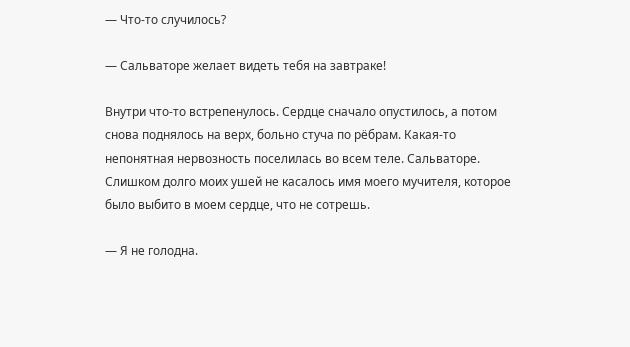— Что-то случилось?

— Сальваторе желает видеть тебя на завтраке!

Внутри что-то встрепенулось. Сердце сначало опустилось, а потом снова поднялось на верх, больно стуча по рёбрам. Какая-то непонятная нервозность поселилась во всем теле. Сальваторе. Слишком долго моих ушей не касалось имя моего мучителя, которое было выбито в моем сердце, что не сотрешь.

— Я не голодна.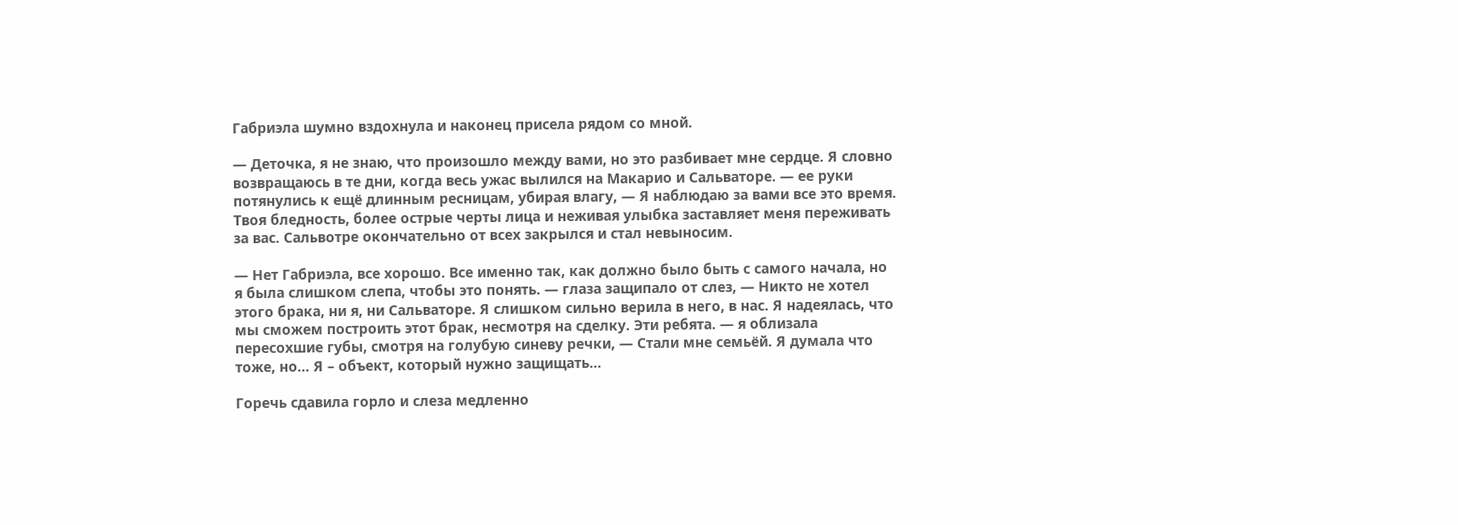Габриэла шумно вздохнула и наконец присела рядом со мной.

— Деточка, я не знаю, что произошло между вами, но это разбивает мне сердце. Я словно возвращаюсь в те дни, когда весь ужас вылился на Макарио и Сальваторе. — ее руки потянулись к ещё длинным ресницам, убирая влагу, — Я наблюдаю за вами все это время. Твоя бледность, более острые черты лица и неживая улыбка заставляет меня переживать за вас. Сальвотре окончательно от всех закрылся и стал невыносим.

— Нет Габриэла, все хорошо. Все именно так, как должно было быть с самого начала, но я была слишком слепа, чтобы это понять. — глаза защипало от слез, — Никто не хотел этого брака, ни я, ни Сальваторе. Я слишком сильно верила в него, в нас. Я надеялась, что мы сможем построить этот брак, несмотря на сделку. Эти ребята. — я облизала пересохшие губы, смотря на голубую синеву речки, — Стали мне семьёй. Я думала что тоже, но... Я – объект, который нужно защищать...

Горечь сдавила горло и слеза медленно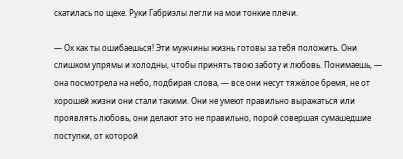скатилась по щеке. Руки Габриэлы легли на мои тонкие плечи.

— Ох как ты ошибаешься! Эти мужчины жизнь готовы за тебя положить. Они слишком упрямы и холодны, чтобы принять твою заботу и любовь. Понимаешь, — она посмотрела на небо, подбирая слова, — все они несут тяжёлое бремя, не от хорошей жизни они стали такими. Они не умеют правильно выражаться или проявлять любовь, они делают это не правильно, порой совершая сумашедшие поступки, от которой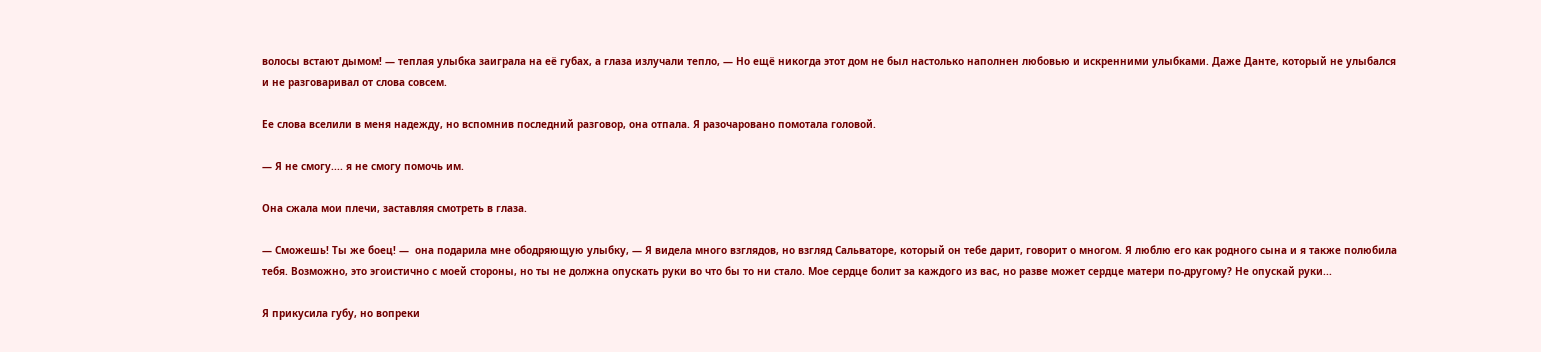волосы встают дымом! — теплая улыбка заиграла на её губах, а глаза излучали тепло, — Но ещё никогда этот дом не был настолько наполнен любовью и искренними улыбками. Даже Данте, который не улыбался и не разговаривал от слова совсем.

Ее слова вселили в меня надежду, но вспомнив последний разговор, она отпала. Я разочаровано помотала головой.

— Я не смогу.... я не смогу помочь им.

Она сжала мои плечи, заставляя смотреть в глаза.

— Сможешь! Ты же боец! —  она подарила мне ободряющую улыбку, — Я видела много взглядов, но взгляд Сальваторе, который он тебе дарит, говорит о многом. Я люблю его как родного сына и я также полюбила тебя. Возможно, это эгоистично с моей стороны, но ты не должна опускать руки во что бы то ни стало. Мое сердце болит за каждого из вас, но разве может сердце матери по-другому? Не опускай руки...

Я прикусила губу, но вопреки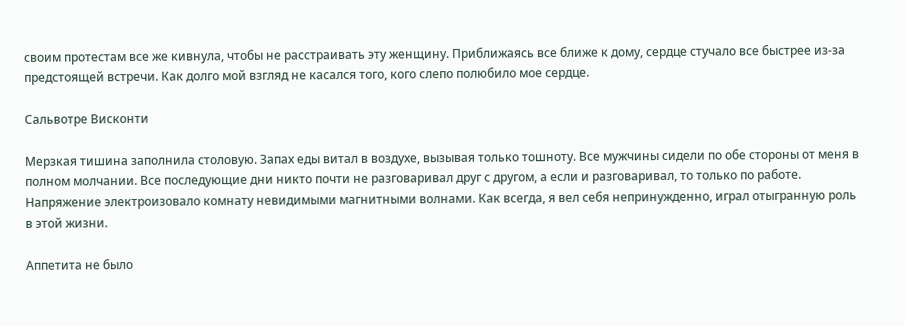своим протестам все же кивнула, чтобы не расстраивать эту женщину. Приближаясь все ближе к дому, сердце стучало все быстрее из-за предстоящей встречи. Как долго мой взгляд не касался того, кого слепо полюбило мое сердце.

Сальвотре Висконти

Мерзкая тишина заполнила столовую. Запах еды витал в воздухе, вызывая только тошноту. Все мужчины сидели по обе стороны от меня в полном молчании. Все последующие дни никто почти не разговаривал друг с другом, а если и разговаривал, то только по работе. Напряжение электроизовало комнату невидимыми магнитными волнами. Как всегда, я вел себя непринужденно, играл отыгранную роль в этой жизни.

Аппетита не было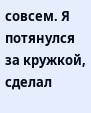совсем. Я потянулся за кружкой, сделал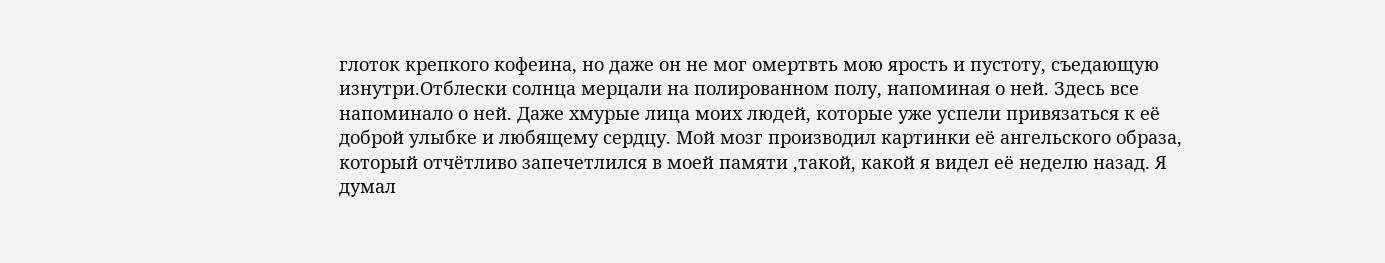глоток крепкого кофеина, но даже он не мог омертвть мою ярость и пустоту, съедающую изнутри.Отблески солнца мерцали на полированном полу, напоминая о ней. Здесь все напоминало о ней. Даже хмурые лица моих людей, которые уже успели привязаться к её доброй улыбке и любящему сердцу. Мой мозг производил картинки её ангельского образа, который отчётливо запечетлился в моей памяти ,такой, какой я видел её неделю назад. Я думал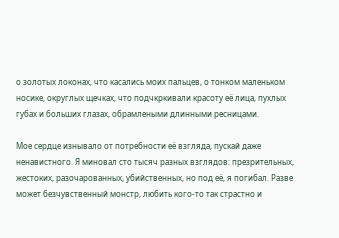о золотых локонах, что касались моих пальцев, о тонком маленьком носике, округлых щечках, что подчкркивали красоту её лица, пухлых губах и больших глазах, обрамлеными длинными ресницами.

Мое сердце изнывало от потребности её взгляда, пускай даже ненавистного. Я миновал сто тысяч разных взглядов: презрительных, жестоких, разочарованных, убийственных, но под её, я погибал. Разве может безчувственный монстр, любить кого-то так страстно и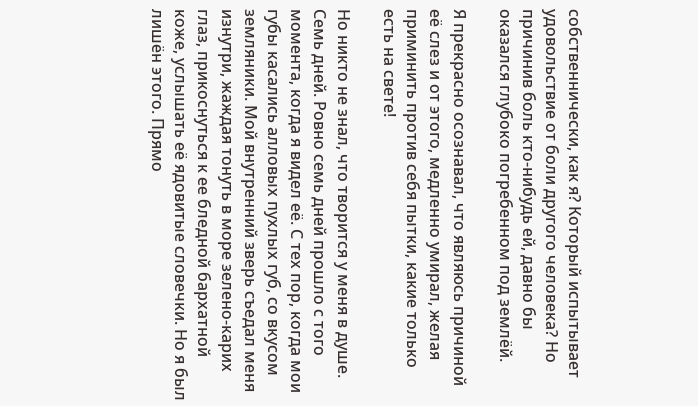собственнически, как я? Который испытывает удовольствие от боли другого человека? Но причинив боль кто-нибудь ей, давно бы оказался глубоко погребенном под землёй.

Я прекрасно осознавал, что являюсь причиной её слез и от этого, медленно умирал, желая приминить против себя пытки, какие только есть на свете!

Но никто не знал, что творится у меня в душе. Семь дней. Ровно семь дней прошло с того момента, когда я видел её. С тех пор, когда мои губы касались алловых пухлых губ, со вкусом земляники. Мой внутренний зверь съедал меня изнутри, жаждая тонуть в море зелено-карих глаз, прикоснуться к ее бледной бархатной коже, услышать её ядовитые словечки. Но я был лишён этого. Прямо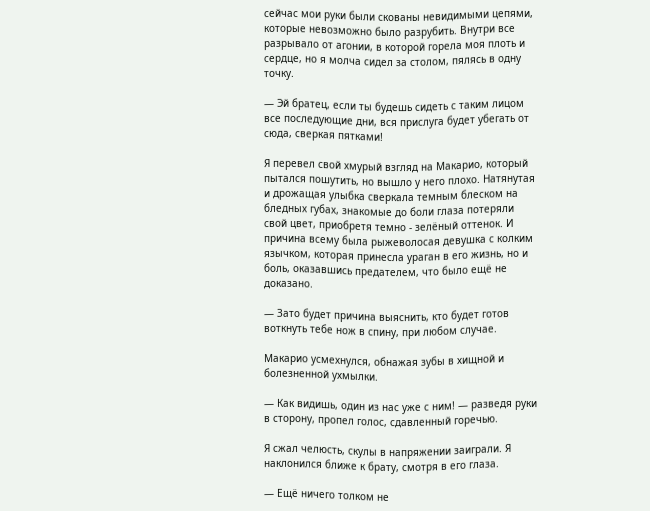сейчас мои руки были скованы невидимыми цепями, которые невозможно было разрубить. Внутри все разрывало от агонии, в которой горела моя плоть и сердце, но я молча сидел за столом, пялясь в одну точку.

— Эй братец, если ты будешь сидеть с таким лицом все последующие дни, вся прислуга будет убегать от сюда, сверкая пятками!

Я перевел свой хмурый взгляд на Макарио, который пытался пошутить, но вышло у него плохо. Натянутая и дрожащая улыбка сверкала темным блеском на бледных губах, знакомые до боли глаза потеряли свой цвет, приобретя темно - зелёный оттенок. И причина всему была рыжеволосая девушка с колким язычком, которая принесла ураган в его жизнь, но и боль, оказавшись предателем, что было ещё не доказано.

— Зато будет причина выяснить, кто будет готов воткнуть тебе нож в спину, при любом случае.

Макарио усмехнулся, обнажая зубы в хищной и болезненной ухмылки.

— Как видишь, один из нас уже с ним! — разведя руки в сторону, пропел голос, сдавленный горечью.

Я сжал челюсть, скулы в напряжении заиграли. Я наклонился ближе к брату, смотря в его глаза.

— Ещё ничего толком не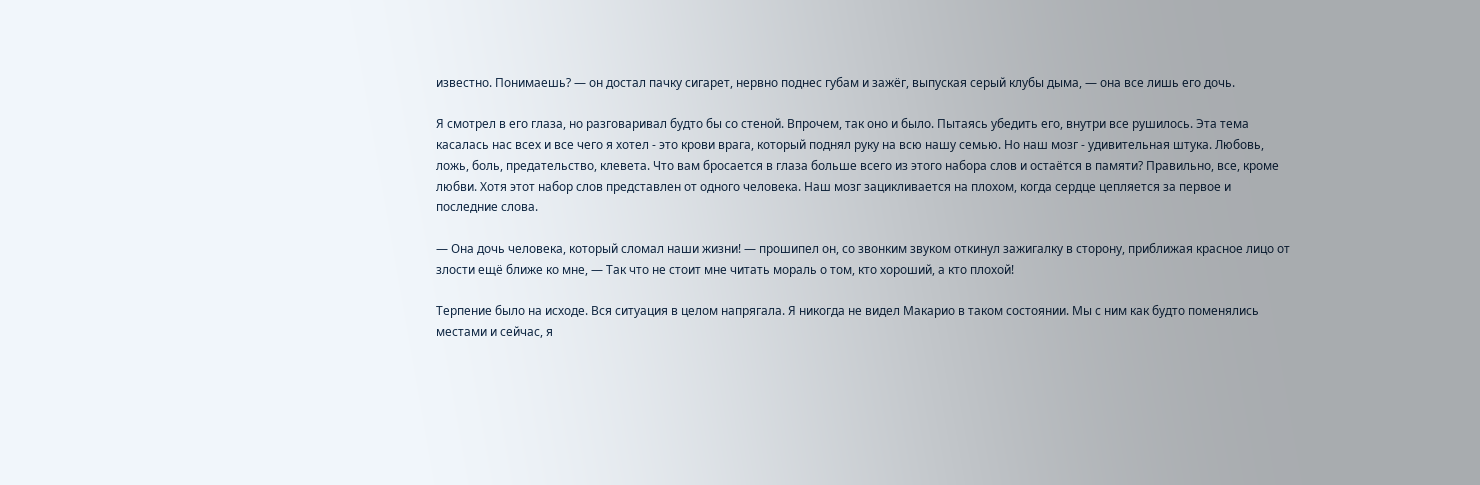известно. Понимаешь? — он достал пачку сигарет, нервно поднес губам и зажёг, выпуская серый клубы дыма, — она все лишь его дочь.

Я смотрел в его глаза, но разговаривал будто бы со стеной. Впрочем, так оно и было. Пытаясь убедить его, внутри все рушилось. Эта тема касалась нас всех и все чего я хотел - это крови врага, который поднял руку на всю нашу семью. Но наш мозг - удивительная штука. Любовь, ложь, боль, предательство, клевета. Что вам бросается в глаза больше всего из этого набора слов и остаётся в памяти? Правильно, все, кроме любви. Хотя этот набор слов представлен от одного человека. Наш мозг зацикливается на плохом, когда сердце цепляется за первое и последние слова.

— Она дочь человека, который сломал наши жизни! — прошипел он, со звонким звуком откинул зажигалку в сторону, приближая красное лицо от злости ещё ближе ко мне, — Так что не стоит мне читать мораль о том, кто хороший, а кто плохой!

Терпение было на исходе. Вся ситуация в целом напрягала. Я никогда не видел Макарио в таком состоянии. Мы с ним как будто поменялись местами и сейчас, я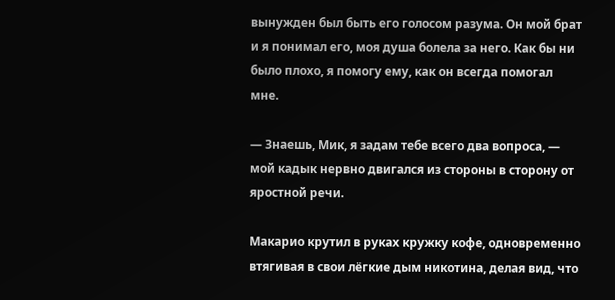вынужден был быть его голосом разума. Он мой брат и я понимал его, моя душа болела за него. Как бы ни было плохо, я помогу ему, как он всегда помогал мне.

— Знаешь, Мик, я задам тебе всего два вопроса, — мой кадык нервно двигался из стороны в сторону от яростной речи.

Макарио крутил в руках кружку кофе, одновременно втягивая в свои лёгкие дым никотина, делая вид, что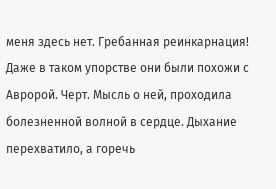меня здесь нет. Гребанная реинкарнация! Даже в таком упорстве они были похожи с Авророй. Черт. Мысль о ней, проходила болезненной волной в сердце. Дыхание перехватило, а горечь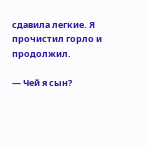сдавила легкие. Я прочистил горло и продолжил.

— Чей я сын?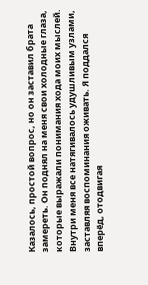Казалось, простой вопрос, но он заставил брата замереть. Он поднял на меня свои холодные глаза, которые выражали понимания хода моих мыслей. Внутри меня все натягивалось удушливым узлами, заставляя воспоминания оживать. Я поддался вперёд, отодвигая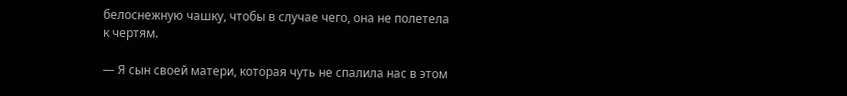белоснежную чашку, чтобы в случае чего, она не полетела к чертям.

— Я сын своей матери, которая чуть не спалила нас в этом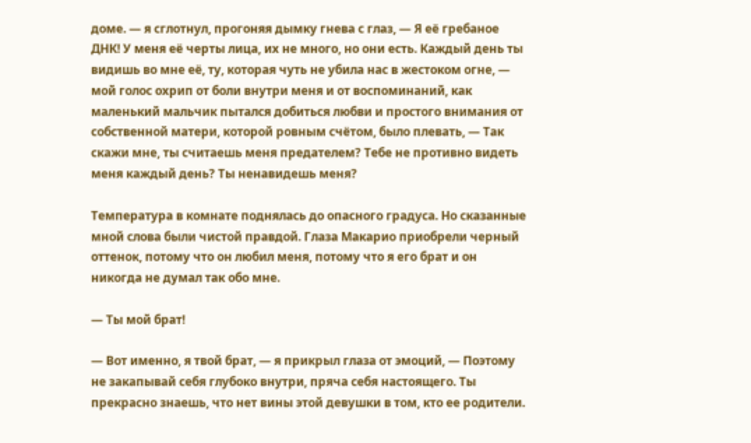доме. — я сглотнул, прогоняя дымку гнева с глаз, — Я её гребаное ДНК! У меня её черты лица, их не много, но они есть. Каждый день ты видишь во мне её, ту, которая чуть не убила нас в жестоком огне, — мой голос охрип от боли внутри меня и от воспоминаний, как маленький мальчик пытался добиться любви и простого внимания от собственной матери, которой ровным счётом, было плевать, — Так скажи мне, ты считаешь меня предателем? Тебе не противно видеть меня каждый день? Ты ненавидешь меня?

Температура в комнате поднялась до опасного градуса. Но сказанные мной слова были чистой правдой. Глаза Макарио приобрели черный оттенок, потому что он любил меня, потому что я его брат и он никогда не думал так обо мне.

— Ты мой брат!

— Вот именно, я твой брат, — я прикрыл глаза от эмоций, — Поэтому не закапывай себя глубоко внутри, пряча себя настоящего. Ты прекрасно знаешь, что нет вины этой девушки в том, кто ее родители.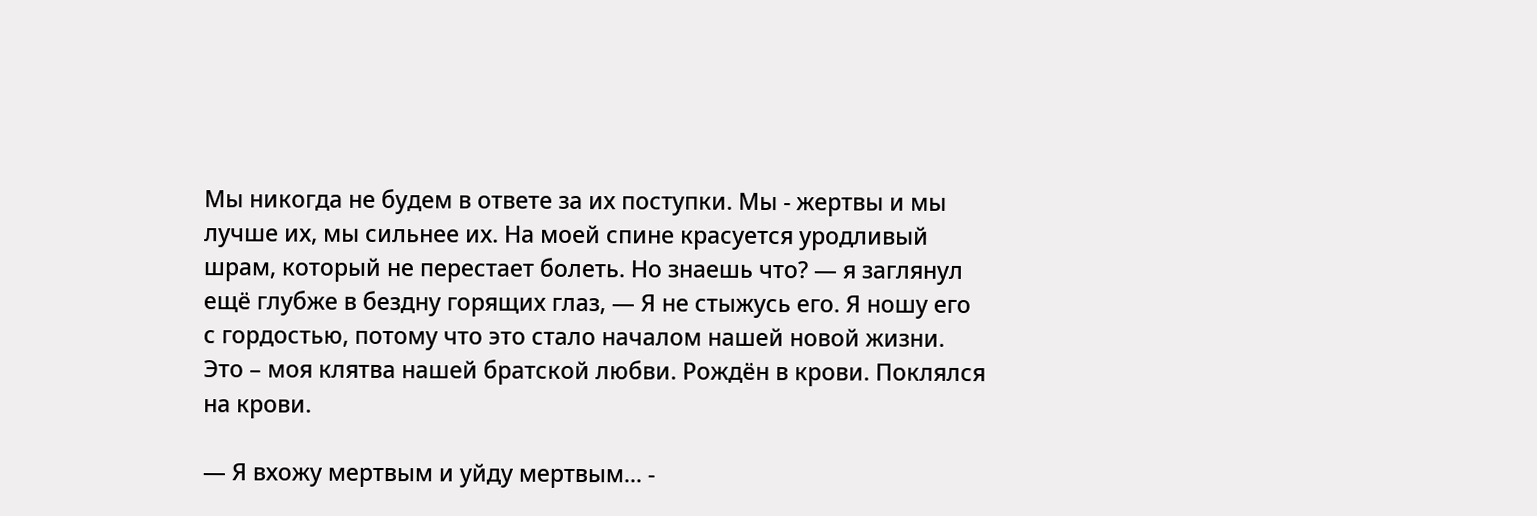Мы никогда не будем в ответе за их поступки. Мы - жертвы и мы лучше их, мы сильнее их. На моей спине красуется уродливый шрам, который не перестает болеть. Но знаешь что? — я заглянул ещё глубже в бездну горящих глаз, — Я не стыжусь его. Я ношу его с гордостью, потому что это стало началом нашей новой жизни. Это – моя клятва нашей братской любви. Рождён в крови. Поклялся на крови.

— Я вхожу мертвым и уйду мертвым... -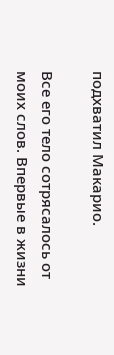подхватил Макарио.

Все его тело сотрясалось от моих слов. Впервые в жизни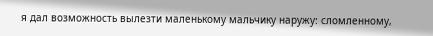я дал возможность вылезти маленькому мальчику наружу: сломленному,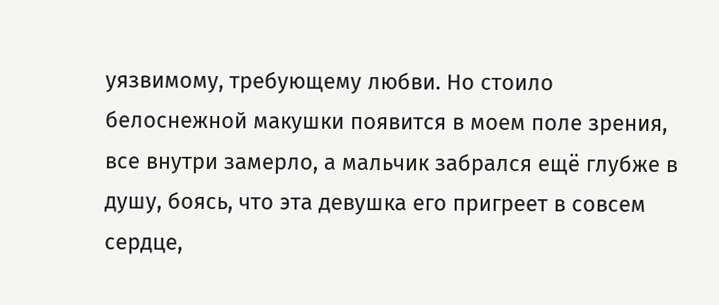уязвимому, требующему любви. Но стоило белоснежной макушки появится в моем поле зрения, все внутри замерло, а мальчик забрался ещё глубже в душу, боясь, что эта девушка его пригреет в совсем сердце,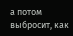а потом выбросит, как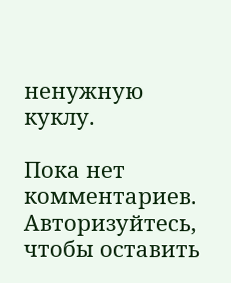ненужную куклу.

Пока нет комментариев. Авторизуйтесь, чтобы оставить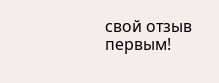свой отзыв первым!